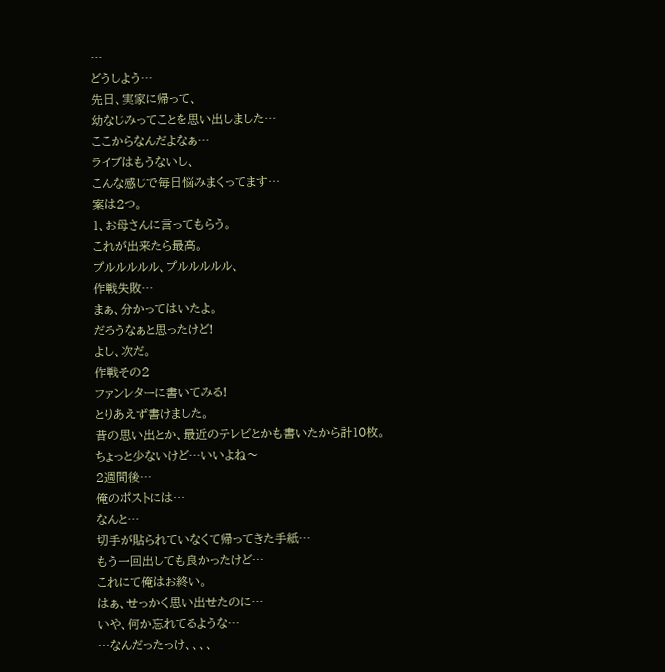…
どうしよう…
先日、実家に帰って、
幼なじみってことを思い出しました…
ここからなんだよなぁ…
ライブはもうないし、
こんな感じで毎日悩みまくってます…
案は2つ。
1、お母さんに言ってもらう。
これが出来たら最高。
プルルルルル、プルルルルル、
作戦失敗…
まぁ、分かってはいたよ。
だろうなぁと思ったけど!
よし、次だ。
作戦その2
ファンレターに書いてみる!
とりあえず書けました。
昔の思い出とか、最近のテレビとかも書いたから計10枚。
ちょっと少ないけど…いいよね〜
2週間後…
俺のポストには…
なんと…
切手が貼られていなくて帰ってきた手紙…
もう一回出しても良かったけど…
これにて俺はお終い。
はぁ、せっかく思い出せたのに…
いや、何か忘れてるような…
…なんだったっけ、、、、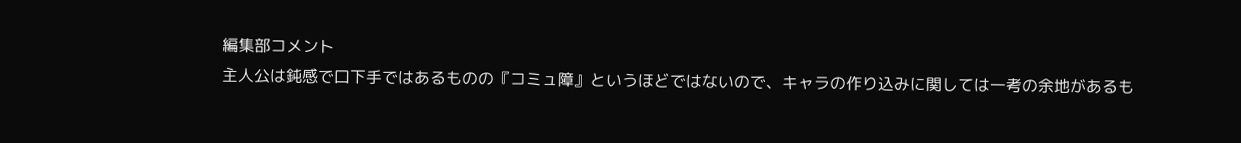編集部コメント
主人公は鈍感で口下手ではあるものの『コミュ障』というほどではないので、キャラの作り込みに関しては一考の余地があるも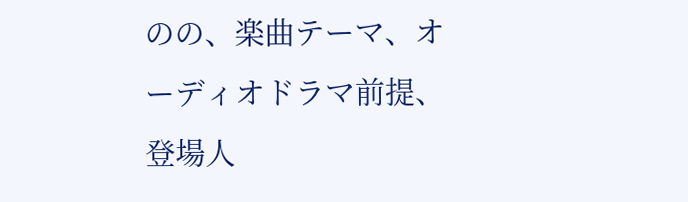のの、楽曲テーマ、オーディオドラマ前提、登場人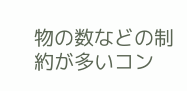物の数などの制約が多いコン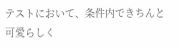テストにおいて、条件内できちんと可愛らしく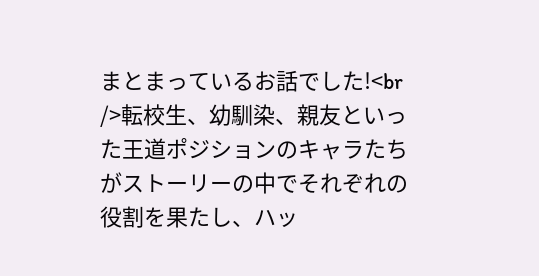まとまっているお話でした!<br />転校生、幼馴染、親友といった王道ポジションのキャラたちがストーリーの中でそれぞれの役割を果たし、ハッ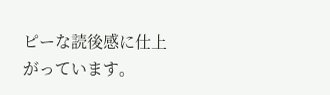ピーな読後感に仕上がっています。